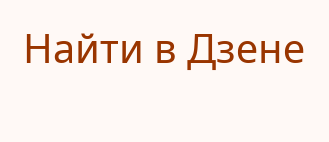Найти в Дзене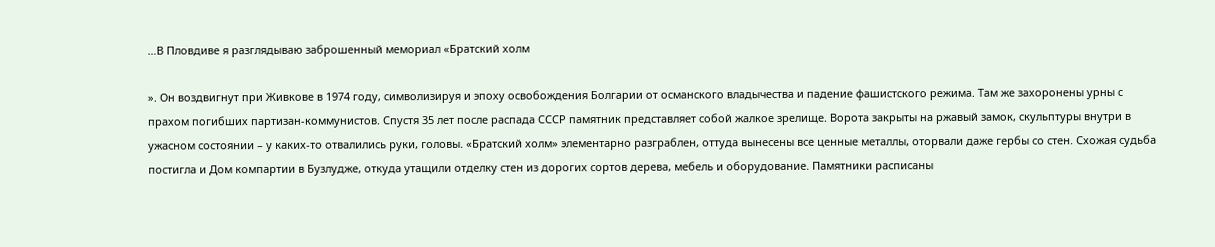…В Пловдиве я разглядываю заброшенный мемориал «Братский холм

». Он воздвигнут при Живкове в 1974 году, символизируя и эпоху освобождения Болгарии от османского владычества и падение фашистского режима. Там же захоронены урны с прахом погибших партизан-коммунистов. Спустя 35 лет после распада СССР памятник представляет собой жалкое зрелище. Ворота закрыты на ржавый замок, скульптуры внутри в ужасном состоянии – у каких-то отвалились руки, головы. «Братский холм» элементарно разграблен, оттуда вынесены все ценные металлы, оторвали даже гербы со стен. Схожая судьба постигла и Дом компартии в Бузлудже, откуда утащили отделку стен из дорогих сортов дерева, мебель и оборудование. Памятники расписаны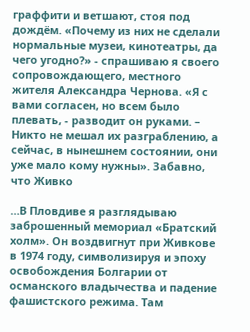граффити и ветшают, стоя под дождём. «Почему из них не сделали нормальные музеи, кинотеатры, да чего угодно?» - спрашиваю я своего сопровождающего, местного жителя Александра Чернова. «Я с вами согласен, но всем было плевать, - разводит он руками. – Никто не мешал их разграблению, а сейчас, в нынешнем состоянии, они уже мало кому нужны». Забавно, что Живко

…В Пловдиве я разглядываю заброшенный мемориал «Братский холм». Он воздвигнут при Живкове в 1974 году, символизируя и эпоху освобождения Болгарии от османского владычества и падение фашистского режима. Там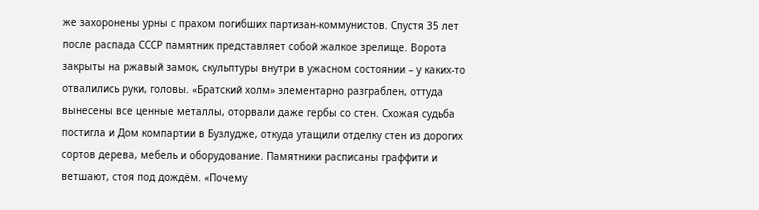же захоронены урны с прахом погибших партизан-коммунистов. Спустя 35 лет после распада СССР памятник представляет собой жалкое зрелище. Ворота закрыты на ржавый замок, скульптуры внутри в ужасном состоянии – у каких-то отвалились руки, головы. «Братский холм» элементарно разграблен, оттуда вынесены все ценные металлы, оторвали даже гербы со стен. Схожая судьба постигла и Дом компартии в Бузлудже, откуда утащили отделку стен из дорогих сортов дерева, мебель и оборудование. Памятники расписаны граффити и ветшают, стоя под дождём. «Почему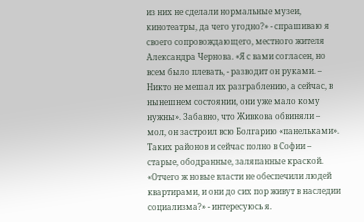из них не сделали нормальные музеи, кинотеатры, да чего угодно?» - спрашиваю я своего сопровождающего, местного жителя Александра Чернова. «Я с вами согласен, но всем было плевать, - разводит он руками. – Никто не мешал их разграблению, а сейчас, в нынешнем состоянии, они уже мало кому нужны». Забавно, что Живкова обвиняли – мол, он застроил всю Болгарию «панельками». Таких районов и сейчас полно в Софии – старые, ободранные, заляпанные краской. «Отчего ж новые власти не обеспечили людей квартирами, и они до сих пор живут в наследии социализма?» - интересуюсь я.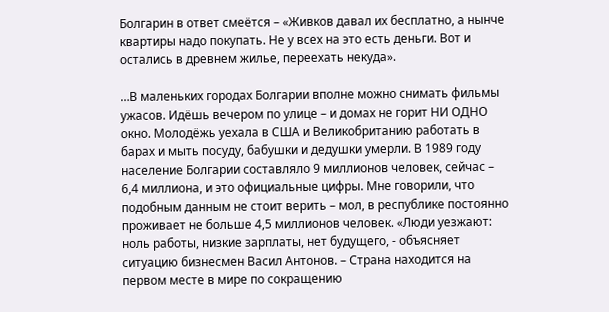Болгарин в ответ смеётся – «Живков давал их бесплатно, а нынче квартиры надо покупать. Не у всех на это есть деньги. Вот и остались в древнем жилье, переехать некуда».

…В маленьких городах Болгарии вполне можно снимать фильмы ужасов. Идёшь вечером по улице – и домах не горит НИ ОДНО окно. Молодёжь уехала в США и Великобританию работать в барах и мыть посуду, бабушки и дедушки умерли. В 1989 году население Болгарии составляло 9 миллионов человек, сейчас – 6,4 миллиона, и это официальные цифры. Мне говорили, что подобным данным не стоит верить – мол, в республике постоянно проживает не больше 4,5 миллионов человек. «Люди уезжают: ноль работы, низкие зарплаты, нет будущего, - объясняет ситуацию бизнесмен Васил Антонов. – Страна находится на первом месте в мире по сокращению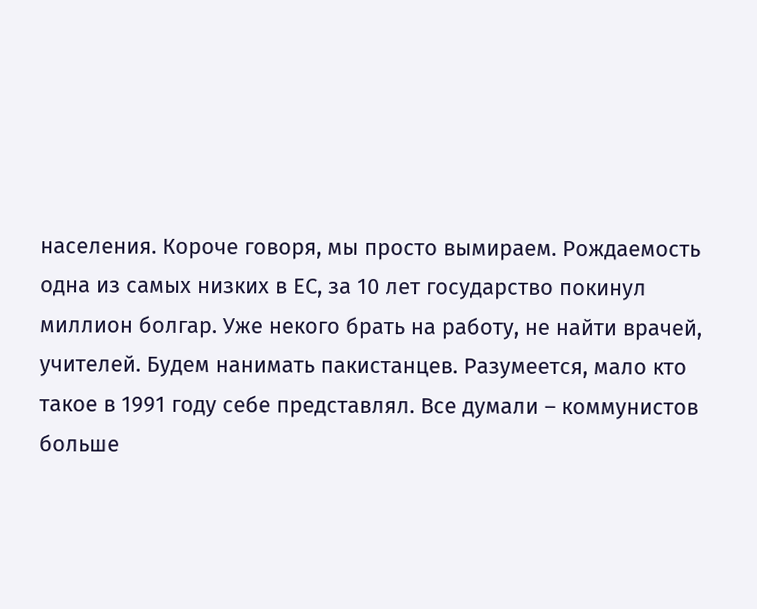населения. Короче говоря, мы просто вымираем. Рождаемость одна из самых низких в ЕС, за 10 лет государство покинул миллион болгар. Уже некого брать на работу, не найти врачей, учителей. Будем нанимать пакистанцев. Разумеется, мало кто такое в 1991 году себе представлял. Все думали – коммунистов больше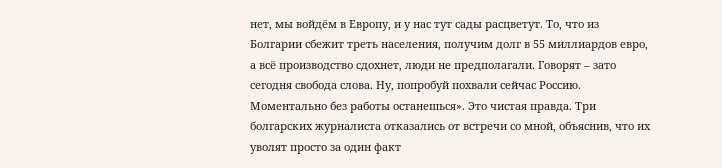нет, мы войдём в Европу, и у нас тут сады расцветут. То, что из Болгарии сбежит треть населения, получим долг в 55 миллиардов евро, а всё производство сдохнет, люди не предполагали. Говорят – зато сегодня свобода слова. Ну, попробуй похвали сейчас Россию. Моментально без работы останешься». Это чистая правда. Три болгарских журналиста отказались от встречи со мной, объяснив, что их уволят просто за один факт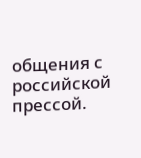общения с российской прессой.